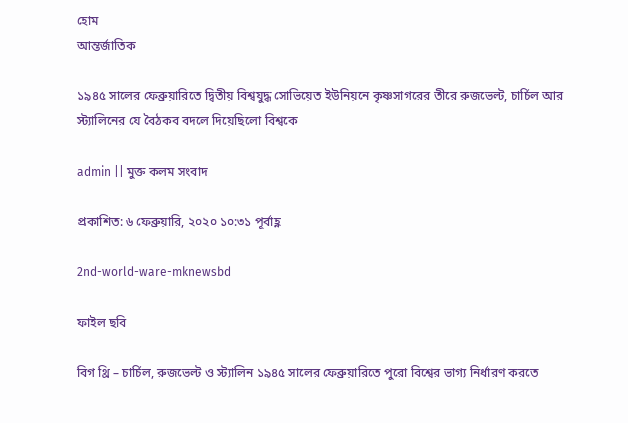হোম
আন্তর্জাতিক

১৯৪৫ সালের ফেব্রুয়ারিতে দ্বিতীয় বিশ্বযুদ্ধ সোভিয়েত ইউনিয়নে কৃষ্ণসাগরের তীরে রুজভেল্ট, চার্চিল আর স্ট্যালিনের যে বৈঠকব বদলে দিয়েছিলো বিশ্বকে

admin || মুক্ত কলম সংবাদ

প্রকাশিত: ৬ ফেব্রুয়ারি, ২০২০ ১০:৩১ পূর্বাহ্ণ

2nd-world-ware-mknewsbd

ফাইল ছবি

বিগ থ্রি – চার্চিল, রুজভেল্ট ও স্ট্যালিন ১৯৪৫ সালের ফেব্রুয়ারিতে পুরো বিশ্বের ভাগ্য নির্ধারণ করতে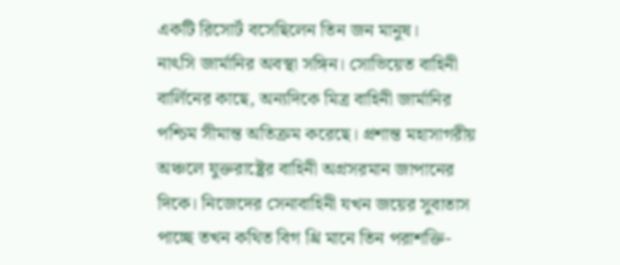একটি রিসোর্ট বসেছিলেন তিন জন মানুষ।
নাৎসি জার্মানির অবস্থা সঙ্গিন। সোভিয়েত বাহিনী বার্লিনের কাছে, অন্যদিকে মিত্র বাহিনী জার্মানির পশ্চিম সীমান্ত অতিক্রম করেছে। প্রশান্ত মহাসাগরীয় অঞ্চলে যুক্তরাষ্ট্রের বাহিনী অগ্রসরমান জাপানের দিকে। নিজেদের সেনাবাহিনী যখন জয়ের সুবাতাস পাচ্ছে তখন কথিত বিগ থ্রি মানে তিন পরাশক্তি-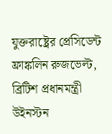যুক্তরাষ্ট্রের প্রেসিডেন্ট ফ্রাঙ্কলিন রুজভেল্ট, ব্রিটিশ প্রধানমন্ত্রী উইনস্টন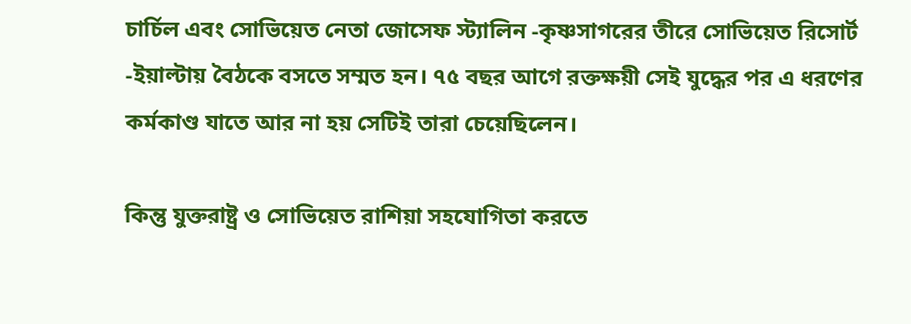চার্চিল এবং সোভিয়েত নেতা জোসেফ স্ট্যালিন -কৃষ্ণসাগরের তীরে সোভিয়েত রিসোর্ট -ইয়াল্টায় বৈঠকে বসতে সম্মত হন। ৭৫ বছর আগে রক্তক্ষয়ী সেই যুদ্ধের পর এ ধরণের কর্মকাণ্ড যাতে আর না হয় সেটিই তারা চেয়েছিলেন।

কিন্তু যুক্তরাষ্ট্র ও সোভিয়েত রাশিয়া সহযোগিতা করতে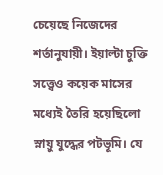চেয়েছে নিজেদের শর্তানুযায়ী। ইয়াল্টা চুক্তি সত্ত্বেও কয়েক মাসের মধ্যেই তৈরি হয়েছিলো স্নায়ু যুদ্ধের পটভূমি। যে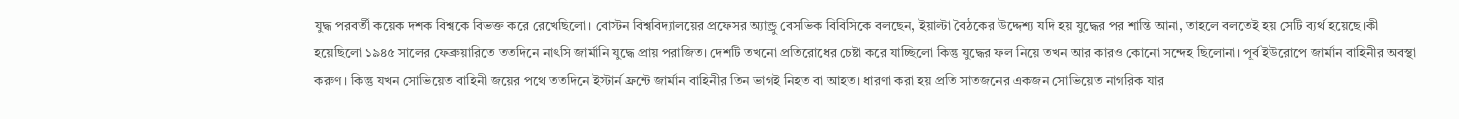যুদ্ধ পরবর্তী কয়েক দশক বিশ্বকে বিভক্ত করে রেখেছিলো। বোস্টন বিশ্ববিদ্যালয়ের প্রফেসর অ্যান্ড্রু বেসভিক বিবিসিকে বলছেন, ইয়াল্টা বৈঠকের উদ্দেশ্য যদি হয় যুদ্ধের পর শান্তি আনা, তাহলে বলতেই হয় সেটি ব্যর্থ হয়েছে।কী হয়েছিলো ১৯৪৫ সালের ফেব্রুয়ারিতে ততদিনে নাৎসি জার্মানি যুদ্ধে প্রায় পরাজিত। দেশটি তখনো প্রতিরোধের চেষ্টা করে যাচ্ছিলো কিন্তু যুদ্ধের ফল নিয়ে তখন আর কারও কোনো সন্দেহ ছিলোনা। পূর্ব ইউরোপে জার্মান বাহিনীর অবস্থা করুণ। কিন্তু যখন সোভিয়েত বাহিনী জয়ের পথে ততদিনে ইস্টার্ন ফ্রন্টে জার্মান বাহিনীর তিন ভাগই নিহত বা আহত। ধারণা করা হয় প্রতি সাতজনের একজন সোভিয়েত নাগরিক যার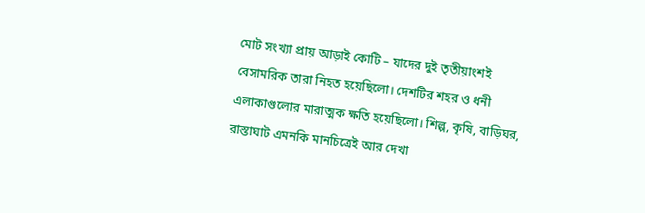মোট সংখ্যা প্রায় আড়াই কোটি – যাদের দুই তৃতীয়াংশই বেসামরিক তারা নিহত হয়েছিলো। দেশটির শহর ও ধনী এলাকাগুলোর মারাত্মক ক্ষতি হয়েছিলো। শিল্প, কৃষি, বাড়িঘর, রাস্তাঘাট এমনকি মানচিত্রেই আর দেখা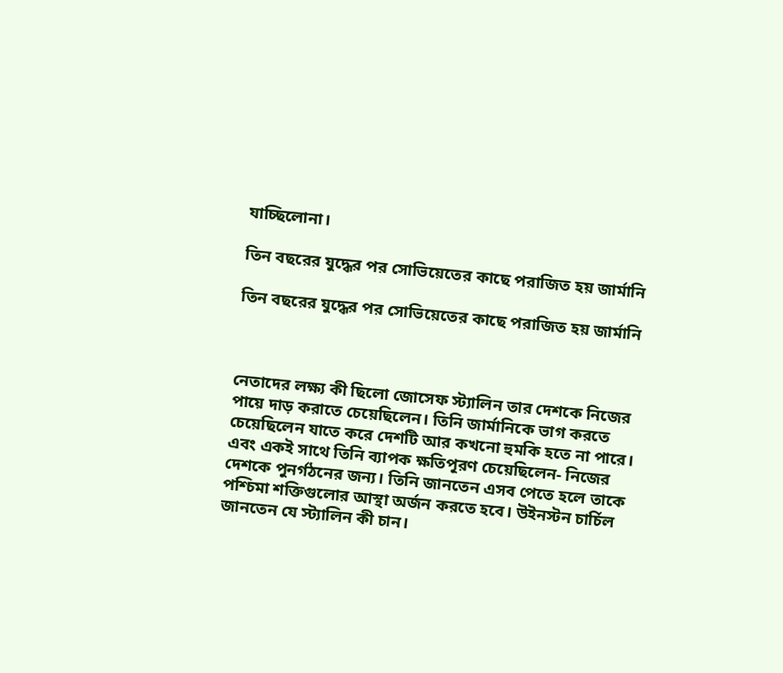যাচ্ছিলোনা।

তিন বছরের যুদ্ধের পর সোভিয়েতের কাছে পরাজিত হয় জার্মানি

তিন বছরের যুদ্ধের পর সোভিয়েতের কাছে পরাজিত হয় জার্মানি



নেতাদের লক্ষ্য কী ছিলো জোসেফ স্ট্যালিন তার দেশকে নিজের পায়ে দাড় করাতে চেয়েছিলেন। তিনি জার্মানিকে ভাগ করতে চেয়েছিলেন যাতে করে দেশটি আর কখনো হুমকি হতে না পারে। এবং একই সাথে তিনি ব্যাপক ক্ষতিপূরণ চেয়েছিলেন- নিজের দেশকে পুনর্গঠনের জন্য। তিনি জানতেন এসব পেতে হলে তাকে পশ্চিমা শক্তিগুলোর আস্থা অর্জন করতে হবে। উইনস্টন চার্চিল জানতেন যে স্ট্যালিন কী চান।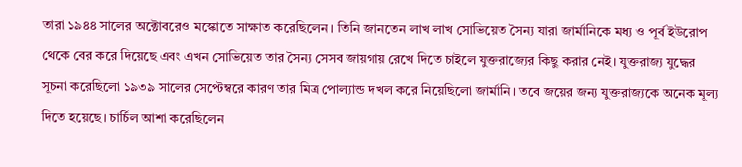তারা ১৯৪৪ সালের অক্টোবরেও মস্কোতে সাক্ষাত করেছিলেন। তিনি জানতেন লাখ লাখ সোভিয়েত সৈন্য যারা জার্মানিকে মধ্য ও পূর্ব ইউরোপ থেকে বের করে দিয়েছে এবং এখন সোভিয়েত তার সৈন্য সেসব জায়গায় রেখে দিতে চাইলে যুক্তরাজ্যের কিছু করার নেই। যুক্তরাজ্য যুদ্ধের সূচনা করেছিলো ১৯৩৯ সালের সেপ্টেম্বরে কারণ তার মিত্র পোল্যান্ড দখল করে নিয়েছিলো জার্মানি। তবে জয়ের জন্য যুক্তরাজ্যকে অনেক মূল্য দিতে হয়েছে। চার্চিল আশা করেছিলেন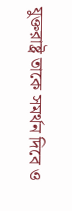যুক্তরাষ্ট্র তাকে সমর্থন দিবে ও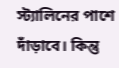স্ট্যালিনের পাশে দাঁড়াবে। কিন্তু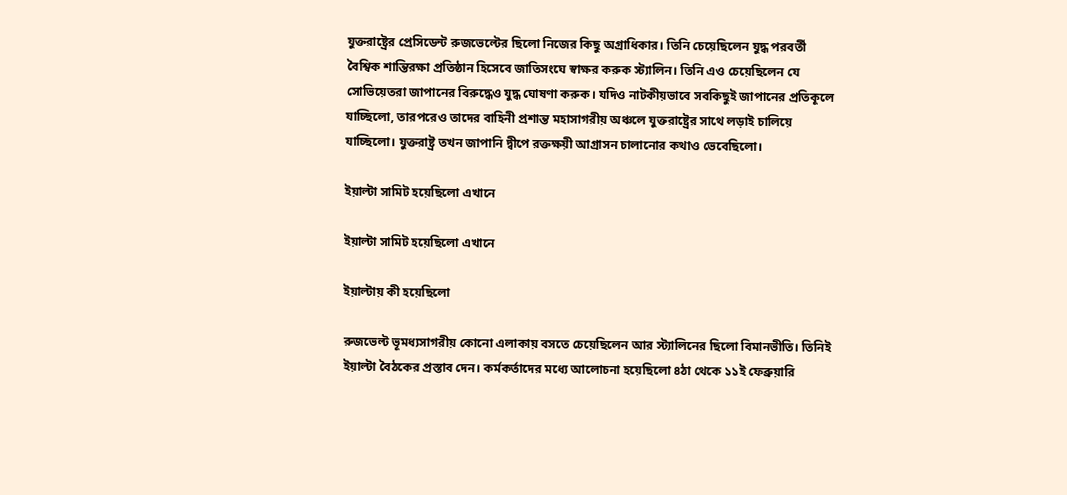যুক্তরাষ্ট্রের প্রেসিডেন্ট রুজভেল্টের ছিলো নিজের কিছু অগ্রাধিকার। তিনি চেয়েছিলেন যুদ্ধ পরবর্তী বৈশ্বিক শান্তিরক্ষা প্রতিষ্ঠান হিসেবে জাতিসংঘে স্বাক্ষর করুক স্ট্যালিন। তিনি এও চেয়েছিলেন যে সোভিয়েতরা জাপানের বিরুদ্ধেও যুদ্ধ ঘোষণা করুক। যদিও নাটকীয়ভাবে সবকিছুই জাপানের প্রতিকূলে যাচ্ছিলো, তারপরেও তাদের বাহিনী প্রশান্ত মহাসাগরীয় অঞ্চলে যুক্তরাষ্ট্রের সাথে লড়াই চালিয়ে যাচ্ছিলো। যুক্তরাষ্ট্র তখন জাপানি দ্বীপে রক্তক্ষয়ী আগ্রাসন চালানোর কথাও ভেবেছিলো।

ইয়াল্টা সামিট হয়েছিলো এখানে

ইয়াল্টা সামিট হয়েছিলো এখানে

ইয়াল্টায় কী হয়েছিলো

রুজভেল্ট ভূমধ্যসাগরীয় কোনো এলাকায় বসতে চেয়েছিলেন আর স্ট্যালিনের ছিলো বিমানভীতি। তিনিই ইয়াল্টা বৈঠকের প্রস্তাব দেন। কর্মকর্তাদের মধ্যে আলোচনা হয়েছিলো ৪ঠা থেকে ১১ই ফেব্রুয়ারি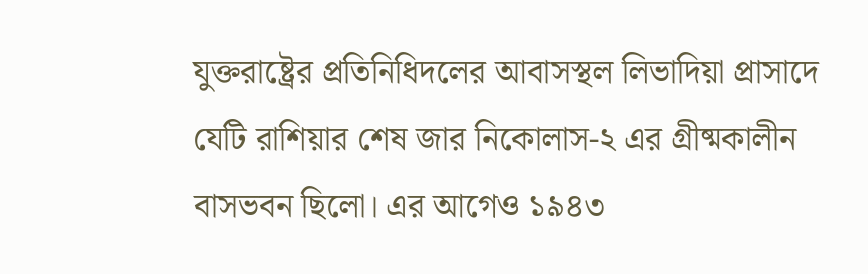যুক্তরাষ্ট্রের প্রতিনিধিদলের আবাসস্থল লিভাদিয়া প্রাসাদে যেটি রাশিয়ার শেষ জার নিকোলাস-২ এর গ্রীষ্মকালীন বাসভবন ছিলো। এর আগেও ১৯৪৩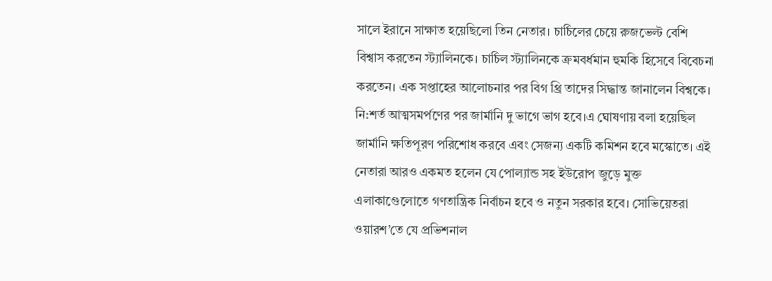সালে ইরানে সাক্ষাত হয়েছিলো তিন নেতার। চার্চিলের চেয়ে রুজভেল্ট বেশি বিশ্বাস করতেন স্ট্যালিনকে। চার্চিল স্ট্যালিনকে ক্রমবর্ধমান হুমকি হিসেবে বিবেচনা করতেন। এক সপ্তাহের আলোচনার পর বিগ থ্রি তাদের সিদ্ধান্ত জানালেন বিশ্বকে। নি:শর্ত আত্মসমর্পণের পর জার্মানি দু ভাগে ভাগ হবে।এ ঘোষণায় বলা হয়েছিল জার্মানি ক্ষতিপূরণ পরিশোধ করবে এবং সেজন্য একটি কমিশন হবে মস্কোতে। এই নেতারা আরও একমত হলেন যে পোল্যান্ড সহ ইউরোপ জুড়ে মুক্ত এলাকাগেুলোতে গণতান্ত্রিক নির্বাচন হবে ও নতুন সরকার হবে। সোভিয়েতরা ওয়ারশ’তে যে প্রভিশনাল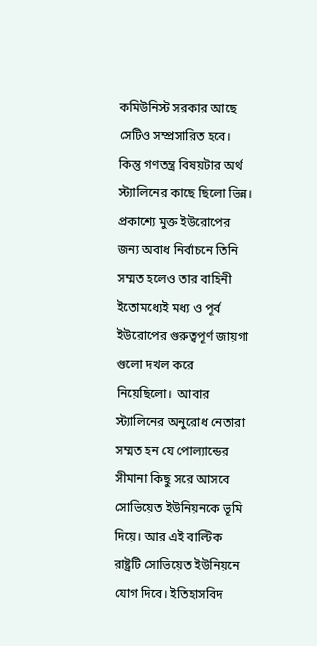কমিউনিস্ট সরকার আছে সেটিও সম্প্রসারিত হবে। কিন্তু গণতন্ত্র বিষয়টার অর্থ স্ট্যালিনের কাছে ছিলো ভিন্ন। প্রকাশ্যে মুক্ত ইউরোপের জন্য অবাধ নির্বাচনে তিনি সম্মত হলেও তার বাহিনী ইতোমধ্যেই মধ্য ও পূর্ব ইউরোপের গুরুত্বপূর্ণ জায়গা গুলো দখল করে নিয়েছিলো।  আবার স্ট্যালিনের অনুরোধ নেতারা সম্মত হন যে পোল্যান্ডের সীমানা কিছু সরে আসবে সোভিয়েত ইউনিয়নকে ভূমি দিয়ে। আর এই বাল্টিক রাষ্ট্রটি সোভিয়েত ইউনিয়নে যোগ দিবে। ইতিহাসবিদ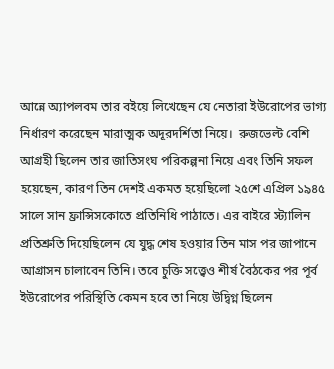আন্নে অ্যাপলবম তার বইয়ে লিখেছেন যে নেতারা ইউরোপের ভাগ্য নির্ধারণ করেছেন মারাত্মক অদূরদর্শিতা নিয়ে।  রুজভেল্ট বেশি আগ্রহী ছিলেন তার জাতিসংঘ পরিকল্পনা নিয়ে এবং তিনি সফল হয়েছেন, কারণ তিন দেশই একমত হয়েছিলো ২৫শে এপ্রিল ১৯৪৫ সালে সান ফ্রান্সিসকোতে প্রতিনিধি পাঠাতে। এর বাইরে স্ট্যালিন প্রতিশ্রুতি দিয়েছিলেন যে যুদ্ধ শেষ হওয়ার তিন মাস পর জাপানে আগ্রাসন চালাবেন তিনি। তবে চুক্তি সত্ত্বেও শীর্ষ বৈঠকের পর পূর্ব ইউরোপের পরিস্থিতি কেমন হবে তা নিয়ে উদ্বিগ্ন ছিলেন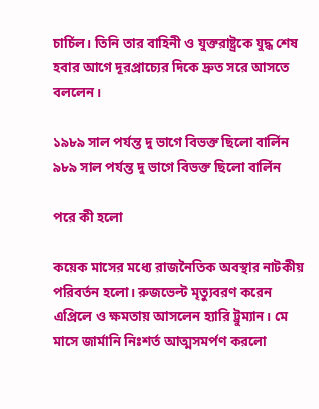চার্চিল। তিনি তার বাহিনী ও যুক্তরাষ্ট্রকে যুদ্ধ শেষ হবার আগে দূরপ্রাচ্যের দিকে দ্রুত সরে আসতে বললেন।

১৯৮৯ সাল পর্যন্ত দু ভাগে বিভক্ত ছিলো বার্লিন
৯৮৯ সাল পর্যন্ত দু ভাগে বিভক্ত ছিলো বার্লিন

পরে কী হলো

কয়েক মাসের মধ্যে রাজনৈতিক অবস্থার নাটকীয় পরিবর্তন হলো। রুজভেল্ট মৃত্যুবরণ করেন এপ্রিলে ও ক্ষমতায় আসলেন হ্যারি ট্রুম্যান। মে মাসে জার্মানি নিঃশর্ত আত্মসমর্পণ করলো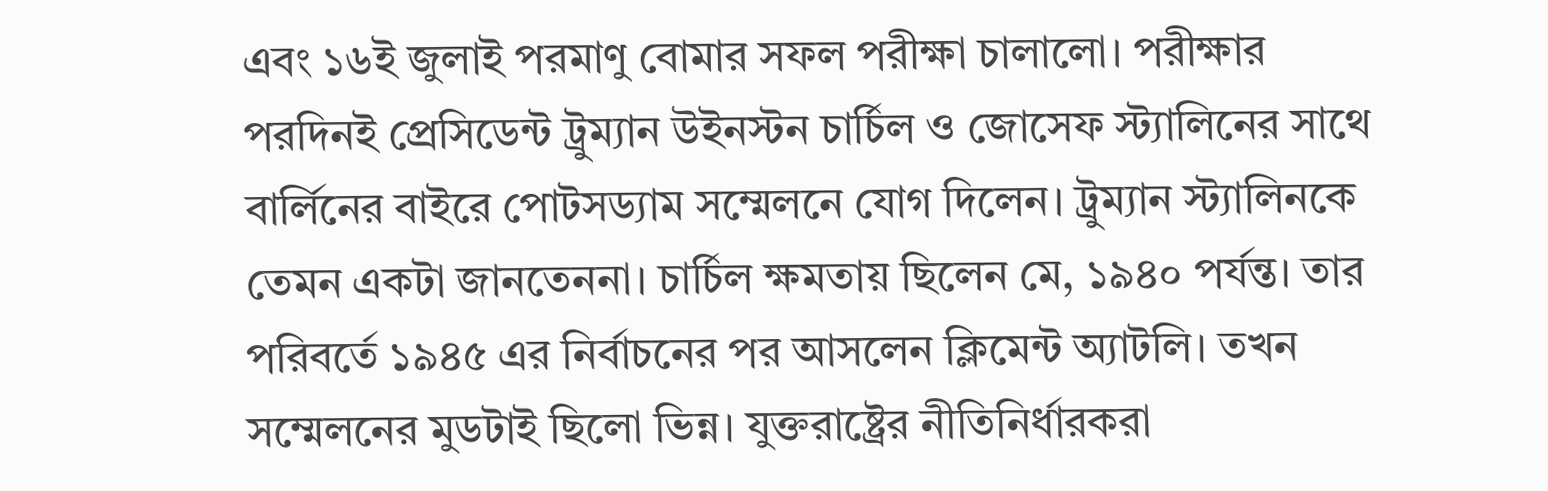এবং ১৬ই জুলাই পরমাণু বোমার সফল পরীক্ষা চালালো। পরীক্ষার পরদিনই প্রেসিডেন্ট ট্রুম্যান উইনস্টন চার্চিল ও জোসেফ স্ট্যালিনের সাথে বার্লিনের বাইরে পোটসড্যাম সম্মেলনে যোগ দিলেন। ট্রুম্যান স্ট্যালিনকে তেমন একটা জানতেননা। চার্চিল ক্ষমতায় ছিলেন মে, ১৯৪০ পর্যন্ত। তার পরিবর্তে ১৯৪৫ এর নির্বাচনের পর আসলেন ক্লিমেন্ট অ্যাটলি। তখন সম্মেলনের মুডটাই ছিলো ভিন্ন। যুক্তরাষ্ট্রের নীতিনির্ধারকরা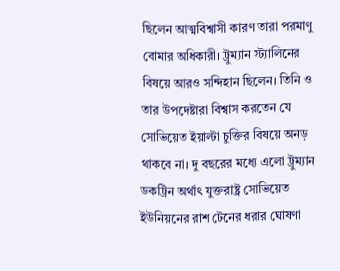ছিলেন আত্মবিশ্বাসী কারণ তারা পরমাণু বোমার অধিকারী। ট্রুম্যান স্ট্যালিনের বিষয়ে আরও সন্দিহান ছিলেন। তিনি ও তার উপদেষ্টারা বিশ্বাস করতেন যে সোভিয়েত ইয়াল্টা চুক্তির বিষয়ে অনড় থাকবে না। দু বছরের মধ্যে এলো ট্রুম্যান ডকট্রিন অর্থাৎ যুক্তরাষ্ট্র সোভিয়েত ইউনিয়নের রাশ টেনের ধরার ঘোষণা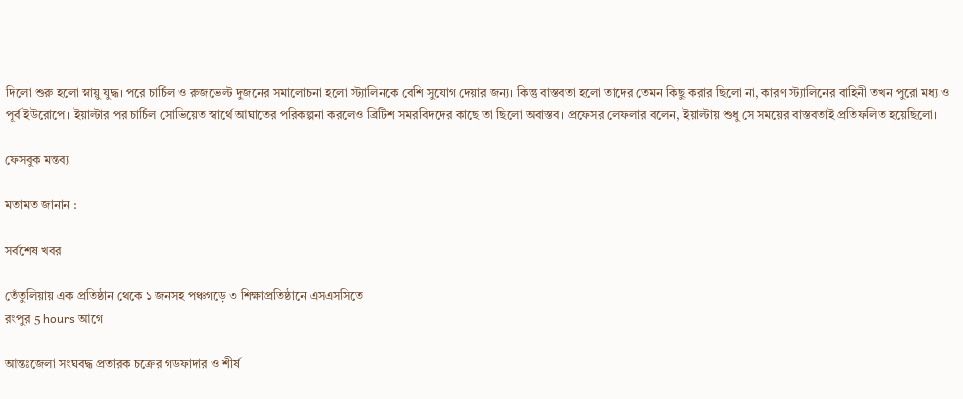দিলো শুরু হলো স্নায়ু যুদ্ধ। পরে চার্চিল ও রুজভেল্ট দুজনের সমালোচনা হলো স্ট্যালিনকে বেশি সুযোগ দেয়ার জন্য। কিন্তু বাস্তবতা হলো তাদের তেমন কিছু করার ছিলো না, কারণ স্ট্যালিনের বাহিনী তখন পুরো মধ্য ও পূর্ব ইউরোপে। ইয়াল্টার পর চার্চিল সোভিয়েত স্বার্থে আঘাতের পরিকল্পনা করলেও ব্রিটিশ সমরবিদদের কাছে তা ছিলো অবাস্তব। প্রফেসর লেফলার বলেন, ইয়াল্টায় শুধু সে সময়ের বাস্তবতাই প্রতিফলিত হয়েছিলো।

ফেসবুক মন্তব্য

মতামত জানান :

সর্বশেষ খবর

তেঁতুলিয়ায় এক প্রতিষ্ঠান থেকে ১ জনসহ পঞ্চগড়ে ৩ শিক্ষাপ্রতিষ্ঠানে এসএসসিতে
রংপুর 5 hours আগে

আন্তঃজেলা সংঘবদ্ধ প্রতারক চক্রের গডফাদার ও শীর্ষ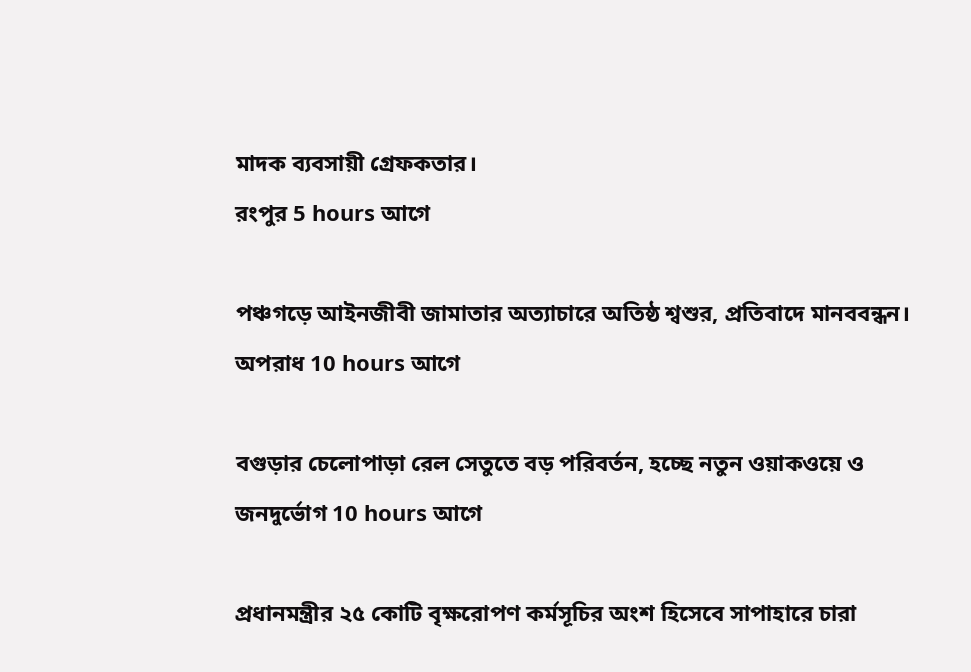মাদক ব্যবসায়ী গ্রেফকতার।
রংপুর 5 hours আগে

পঞ্চগড়ে আইনজীবী জামাতার অত্যাচারে অতিষ্ঠ শ্বশুর, প্রতিবাদে মানববন্ধন।
অপরাধ 10 hours আগে

বগুড়ার চেলোপাড়া রেল সেতুতে বড় পরিবর্তন, হচ্ছে নতুন ওয়াকওয়ে ও
জনদুর্ভোগ 10 hours আগে

প্রধানমন্ত্রীর ২৫ কোটি বৃক্ষরোপণ কর্মসূচির অংশ হিসেবে সাপাহারে চারা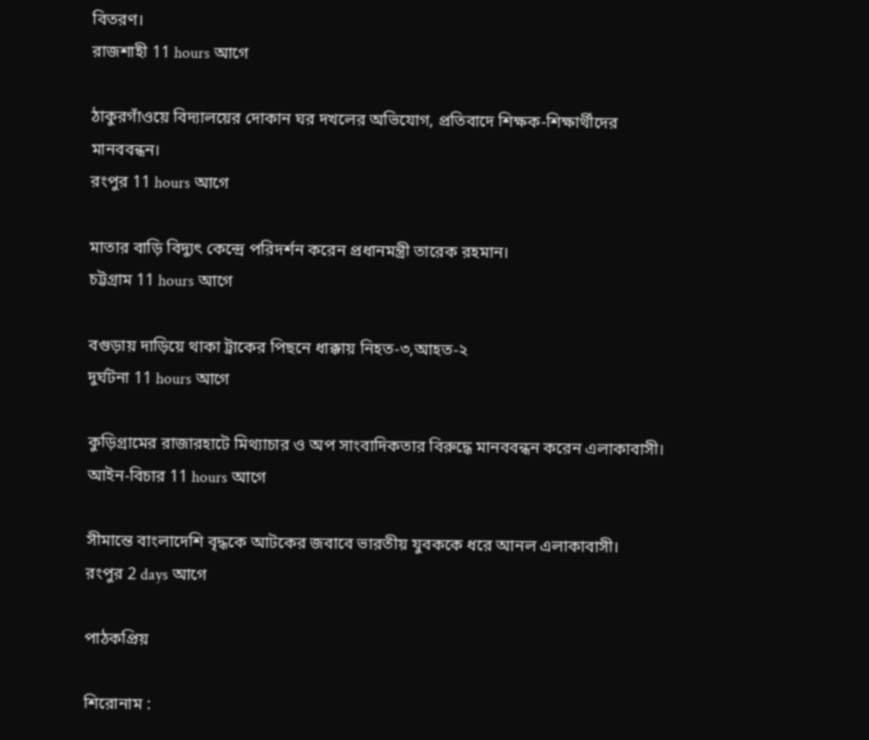বিতরণ।
রাজশাহী 11 hours আগে

ঠাকুরগাঁওয়ে বিদ্যালয়ের দোকান ঘর দখলের অভিযোগ, প্রতিবাদে শিক্ষক-শিক্ষার্থীদের মানববন্ধন।
রংপুর 11 hours আগে

মাতার বাড়ি বিদ্যুৎ কেন্দ্রে পরিদর্শন করেন প্রধানমন্ত্রী তারেক রহমান।
চট্টগ্রাম 11 hours আগে

বগুড়ায় দাড়িয়ে থাকা ট্রাকের পিছনে ধাক্কায় নিহত-৩,আহত-২
দুর্ঘটনা 11 hours আগে

কুড়িগ্রামের রাজারহাটে মিথ্যাচার ও অপ সাংবাদিকতার বিরুদ্ধে মানববন্ধন করেন এলাকাবাসী।
আইন-বিচার 11 hours আগে

সীমান্তে বাংলাদেশি বৃদ্ধকে আটকের জবাবে ভারতীয় যুবককে ধরে আনল এলাকাবাসী।
রংপুর 2 days আগে

পাঠকপ্রিয়

শিরোনাম :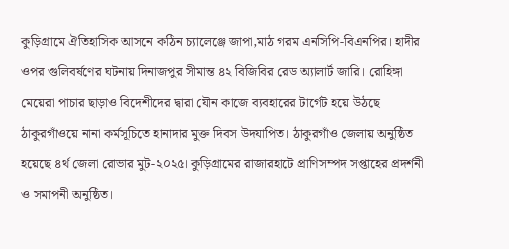কুড়িগ্রামে ঐতিহাসিক আসনে কঠিন চ্যালেঞ্জে জাপা,মাঠ গরম এনসিপি-বিএনপির। হাদীর ওপর গুলিবর্ষণের ঘটনায় দিনাজপুর সীমান্ত ৪২ বিজিবির রেড অ্যালার্ট জারি। রোহিঙ্গা মেয়েরা পাচার ছাড়াও বিদেশীদের দ্বারা যৌন কাজে ব্যবহারের টার্গেট হয়ে উঠছে ঠাকুরগাঁওয়ে নানা কর্মসূচিতে হানাদার মুক্ত দিবস উদযাপিত। ঠাকুরগাঁও জেলায় অনুষ্ঠিত হয়েছে ৪র্থ জেলা রোভার মুট-২০২৫। কুড়িগ্রামের রাজারহাটে প্রাণিসম্পদ সপ্তাহের প্রদর্শনী ও সমাপনী অনুষ্ঠিত।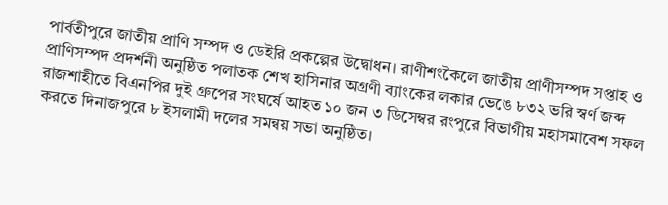পার্বতীপুরে জাতীয় প্রাণি সম্পদ ও ডেইরি প্রকল্পের উদ্বোধন। রাণীশংকৈলে জাতীয় প্রাণীসম্পদ সপ্তাহ ও প্রাণিসম্পদ প্রদর্শনী অনুষ্ঠিত পলাতক শেখ হাসিনার অগ্রণী ব্যাংকের লকার ভেঙে ৮৩২ ভরি স্বর্ণ জব্দ রাজশাহীতে বিএনপির দুই গ্রুপের সংঘর্ষে আহত ১০ জন ৩ ডিসেম্বর রংপুরে বিভাগীয় মহাসমাবেশ সফল করতে দিনাজপুরে ৮ ইসলামী দলের সমন্বয় সভা অনুষ্ঠিত।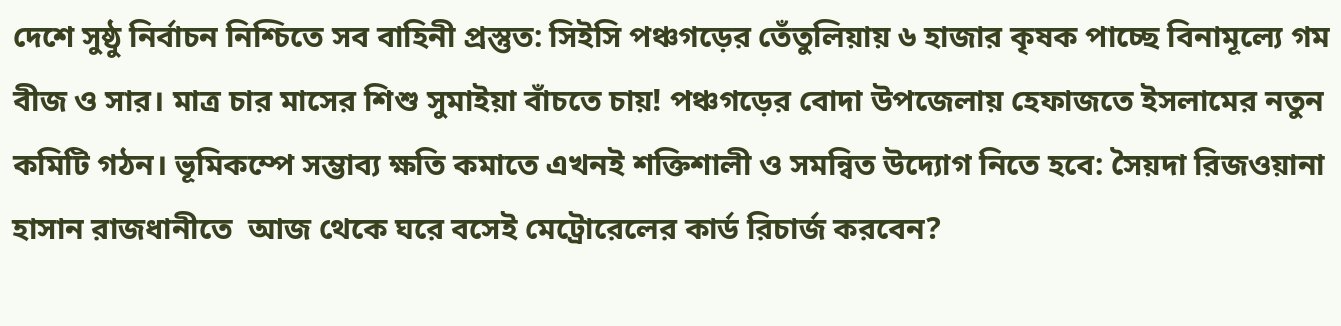দেশে সুষ্ঠু নির্বাচন নিশ্চিতে সব বাহিনী প্রস্তুত: সিইসি পঞ্চগড়ের তেঁতুলিয়ায় ৬ হাজার কৃষক পাচ্ছে বিনামূল্যে গম বীজ ও সার। মাত্র চার মাসের শিশু সুমাইয়া বাঁচতে চায়! পঞ্চগড়ের বোদা উপজেলায় হেফাজতে ইসলামের নতুন কমিটি গঠন। ভূমিকম্পে সম্ভাব্য ক্ষতি কমাতে এখনই শক্তিশালী ও সমন্বিত উদ্যোগ নিতে হবে: সৈয়দা রিজওয়ানা হাসান রাজধানীতে  আজ থেকে ঘরে বসেই মেট্রোরেলের কার্ড রিচার্জ করবেন?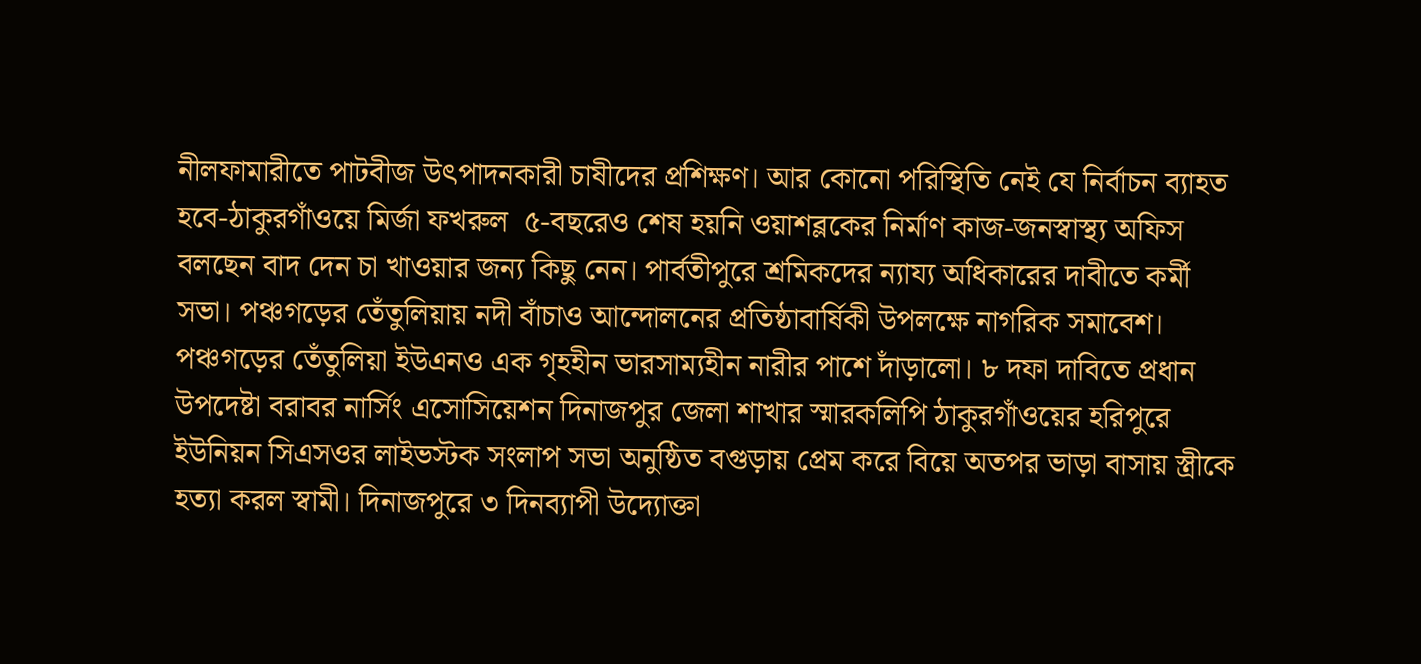নীলফামারীতে পাটবীজ উৎপাদনকারী চাষীদের প্রশিক্ষণ। আর কোনো পরিস্থিতি নেই যে নির্বাচন ব্যাহত হবে-ঠাকুরগাঁওয়ে মির্জা ফখরুল  ৫-বছরেও শেষ হয়নি ওয়াশব্লকের নির্মাণ কাজ-জনস্বাস্থ্য অফিস বলছেন বাদ দেন চা খাওয়ার জন্য কিছু নেন। পার্বতীপুরে শ্রমিকদের ন্যায্য অধিকারের দাবীতে কর্মী সভা। পঞ্চগড়ের তেঁতুলিয়ায় নদী বাঁচাও আন্দোলনের প্রতিষ্ঠাবার্ষিকী উপলক্ষে নাগরিক সমাবেশ। পঞ্চগড়ের তেঁতুলিয়া ইউএনও এক গৃহহীন ভারসাম্যহীন নারীর পাশে দাঁড়ালো। ৮ দফা দাবিতে প্রধান উপদেষ্টা বরাবর নার্সিং এসোসিয়েশন দিনাজপুর জেলা শাখার স্মারকলিপি ঠাকুরগাঁওয়ের হরিপুরে ইউনিয়ন সিএসওর লাইভস্টক সংলাপ সভা অনুষ্ঠিত বগুড়ায় প্রেম করে বিয়ে অতপর ভাড়া বাসায় স্ত্রীকে হত্যা করল স্বামী। দিনাজপুরে ৩ দিনব্যাপী উদ্যোক্তা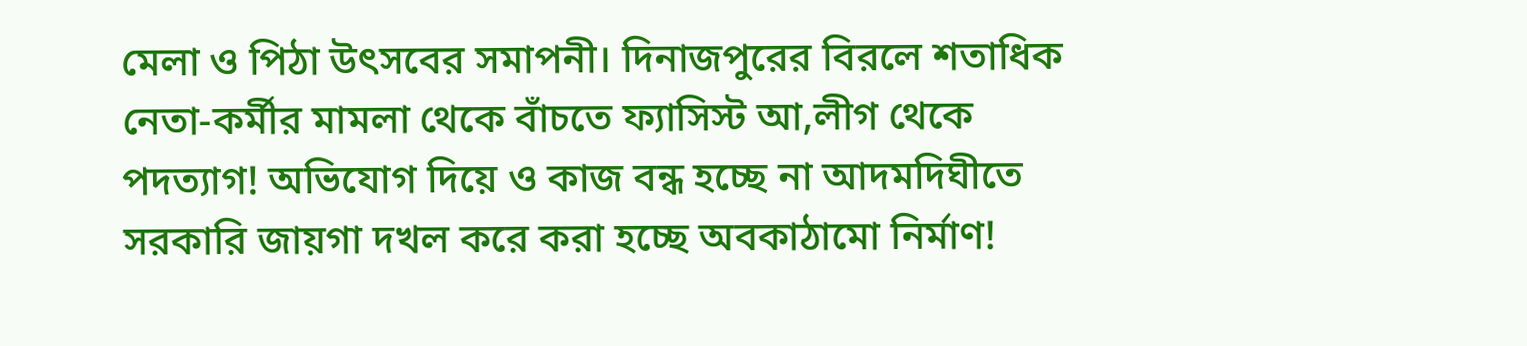মেলা ও পিঠা উৎসবের সমাপনী। দিনাজপুরের বিরলে শতাধিক নেতা-কর্মীর মামলা থেকে বাঁচতে ফ্যাসিস্ট আ,লীগ থেকে পদত্যাগ! অভিযোগ দিয়ে ও কাজ বন্ধ হচ্ছে না আদমদিঘীতে সরকারি জায়গা দখল করে করা হচ্ছে অবকাঠামো নির্মাণ!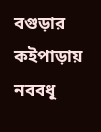বগুড়ার কইপাড়ায় নববধূ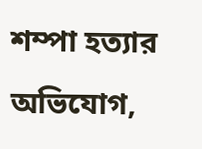শম্পা হত্যার অভিযোগ,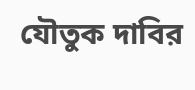যৌতুক দাবির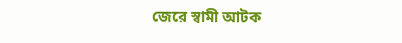জেরে স্বামী আটক